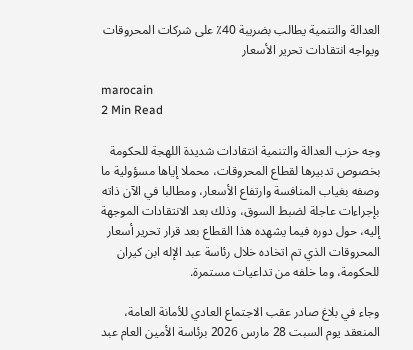العدالة والتنمية يطالب بضريبة 40٪ على شركات المحروقات ويواجه انتقادات تحرير الأسعار

marocain
2 Min Read

وجه حزب العدالة والتنمية انتقادات شديدة اللهجة للحكومة بخصوص تدبيرها لقطاع المحروقات، محملا إياها مسؤولية ما وصفه بغياب المنافسة وارتفاع الأسعار، ومطالبا في الآن ذاته بإجراءات عاجلة لضبط السوق، وذلك بعد الانتقادات الموجهة إليه، حول دوره فيما يشهده هذا القطاع بعد قرار تحرير أسعار المحروقات الذي تم اتخاده خلال رئاسة عبد الإله ابن كيران للحكومة، وما خلفه من تداعيات مستمرة.

وجاء في بلاغ صادر عقب الاجتماع العادي للأمانة العامة، المنعقد يوم السبت 28 مارس 2026 برئاسة الأمين العام عبد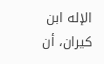الإله ابن كيران، أن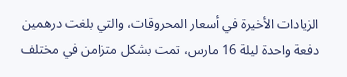الزيادات الأخيرة في أسعار المحروقات، والتي بلغت درهمين دفعة واحدة ليلة 16 مارس، تمت بشكل متزامن في مختلف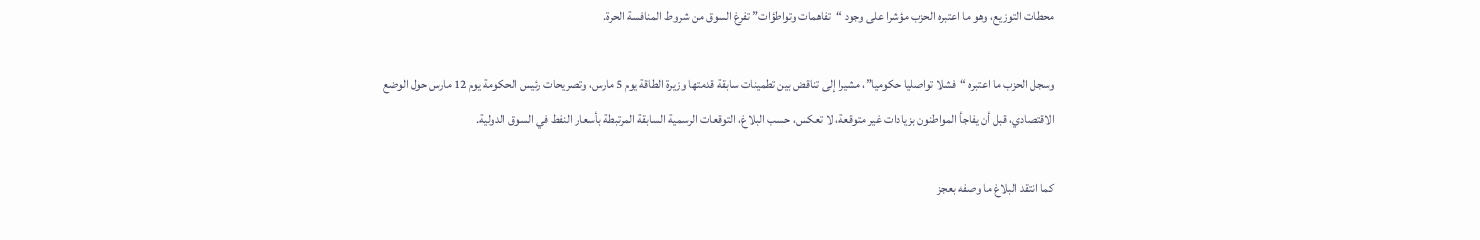محطات التوزيع، وهو ما اعتبره الحزب مؤشرا على وجود “تفاهمات وتواطؤات” تفرغ السوق من شروط المنافسة الحرة.

وسجل الحزب ما اعتبره “فشلا تواصليا حكوميا”، مشيرا إلى تناقض بين تطمينات سابقة قدمتها وزيرة الطاقة يوم 5 مارس، وتصريحات رئيس الحكومة يوم 12 مارس حول الوضع الاقتصادي، قبل أن يفاجأ المواطنون بزيادات غير متوقعة، لا تعكس، حسب البلاغ، التوقعات الرسمية السابقة المرتبطة بأسعار النفط في السوق الدولية.

كما انتقد البلاغ ما وصفه بعجز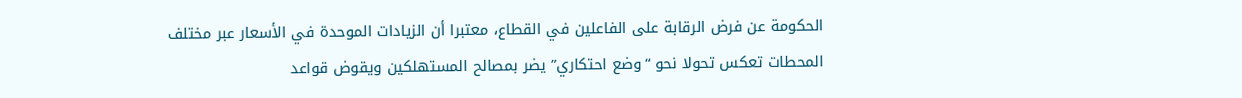الحكومة عن فرض الرقابة على الفاعلين في القطاع، معتبرا أن الزيادات الموحدة في الأسعار عبر مختلف المحطات تعكس تحولا نحو “وضع احتكاري” يضر بمصالح المستهلكين ويقوض قواعد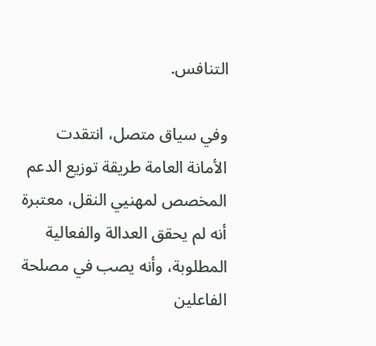التنافس.

وفي سياق متصل، انتقدت الأمانة العامة طريقة توزيع الدعم المخصص لمهنيي النقل، معتبرة أنه لم يحقق العدالة والفعالية المطلوبة، وأنه يصب في مصلحة الفاعلين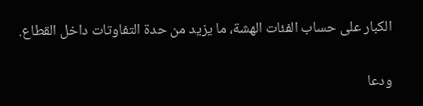الكبار على حساب الفئات الهشة، ما يزيد من حدة التفاوتات داخل القطاع.

ودعا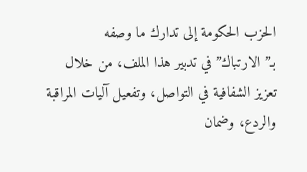الحزب الحكومة إلى تدارك ما وصفه بـ”الارتباك” في تدبير هذا الملف، من خلال تعزيز الشفافية في التواصل، وتفعيل آليات المراقبة والردع، وضمان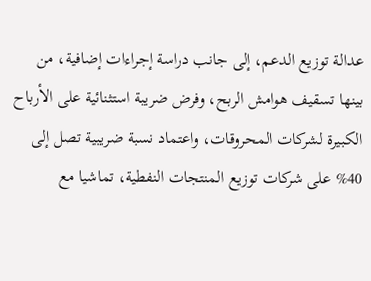عدالة توزيع الدعم، إلى جانب دراسة إجراءات إضافية، من بينها تسقيف هوامش الربح، وفرض ضريبة استثنائية على الأرباح الكبيرة لشركات المحروقات، واعتماد نسبة ضريبية تصل إلى 40% على شركات توزيع المنتجات النفطية، تماشيا مع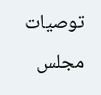توصيات مجلس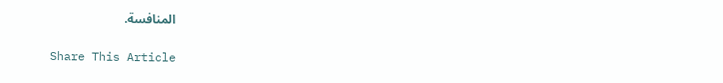المنافسة.

Share This Article